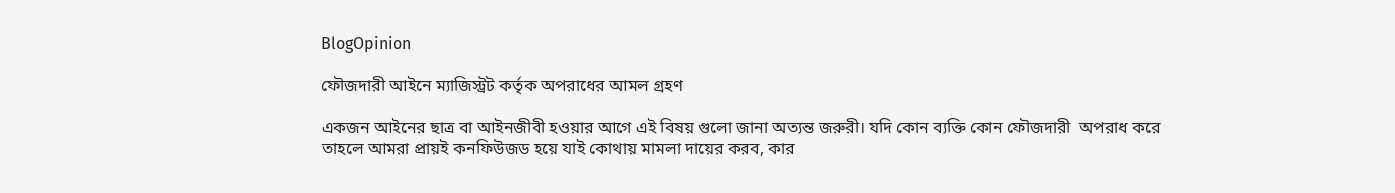BlogOpinion

ফৌজদারী আইনে ম্যাজিস্ট্রট কর্তৃক অপরাধের আমল গ্রহণ

একজন আইনের ছাত্র বা আইনজীবী হওয়ার আগে এই বিষয় গুলো জানা অত্যন্ত জরুরী। যদি কোন ব্যক্তি কোন ফৌজদারী  অপরাধ করে তাহলে আমরা প্রায়ই কনফিউজড হয়ে যাই কোথায় মামলা দায়ের করব, কার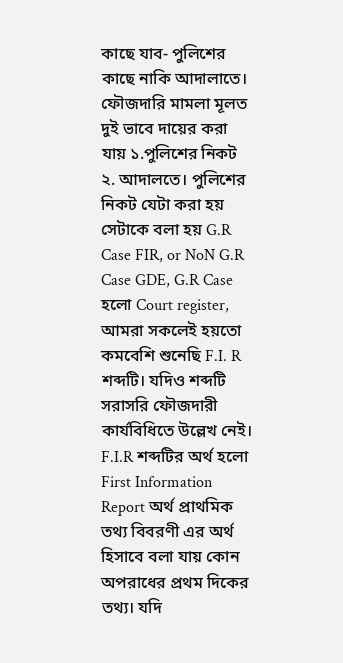কাছে যাব- পুলিশের কাছে নাকি আদালাতে। ফৌজদারি মামলা মূলত দুই ভাবে দায়ের করা যায় ১.পুলিশের নিকট  ২. আদালতে। পুলিশের নিকট যেটা করা হয় সেটাকে বলা হয় G.R Case FIR, or NoN G.R Case GDE, G.R Case হলো Court register, আমরা সকলেই হয়তো কমবেশি শুনেছি F.I. R শব্দটি। যদিও শব্দটি সরাসরি ফৌজদারী কার্যবিধিতে উল্লেখ নেই। F.I.R শব্দটির অর্থ হলো First Information Report অর্থ প্রাথমিক তথ্য বিবরণী এর অর্থ হিসাবে বলা যায় কোন অপরাধের প্রথম দিকের তথ্য। যদি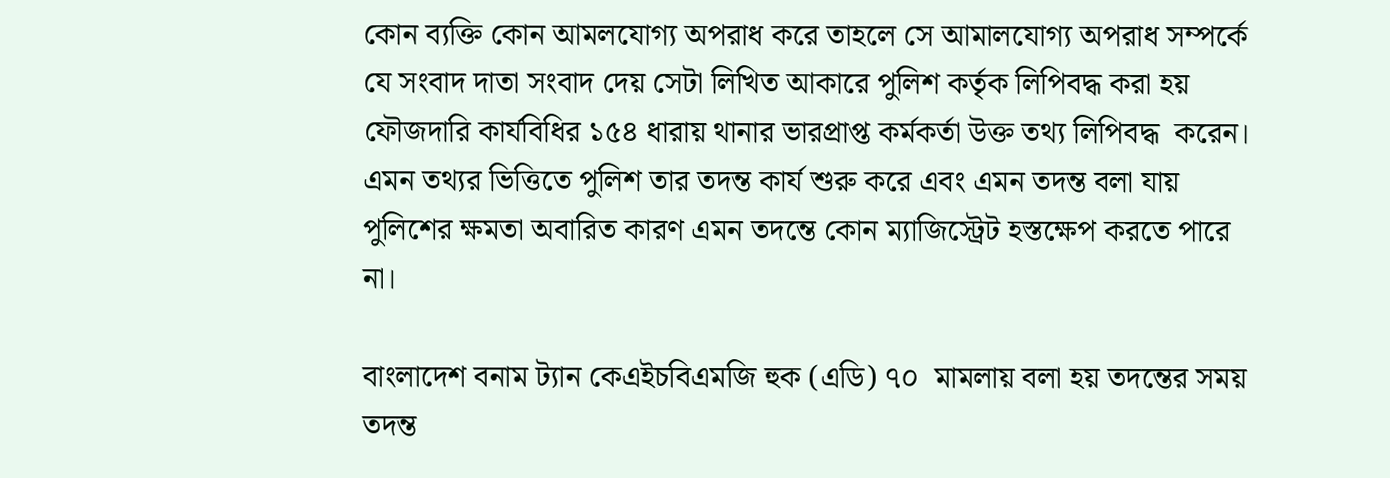কোন ব্যক্তি কোন আমলযোগ্য অপরাধ করে তাহলে সে আমালযোগ্য অপরাধ সম্পর্কে যে সংবাদ দাতা সংবাদ দেয় সেটা লিখিত আকারে পুলিশ কর্তৃক লিপিবদ্ধ করা হয় ফৌজদারি কার্যবিধির ১৫৪ ধারায় থানার ভারপ্রাপ্ত কর্মকর্তা উক্ত তথ্য লিপিবদ্ধ  করেন। এমন তথ্যর ভিত্তিতে পুলিশ তার তদন্ত কার্য শুরু করে এবং এমন তদন্ত বলা যায় পুলিশের ক্ষমতা অবারিত কারণ এমন তদন্তে কোন ম্যাজিস্ট্রেট হস্তক্ষেপ করতে পারে না।

বাংলাদেশ বনাম ট্যান কেএইচবিএমজি হুক (এডি) ৭০  মামলায় বলা হয় তদন্তের সময় তদন্ত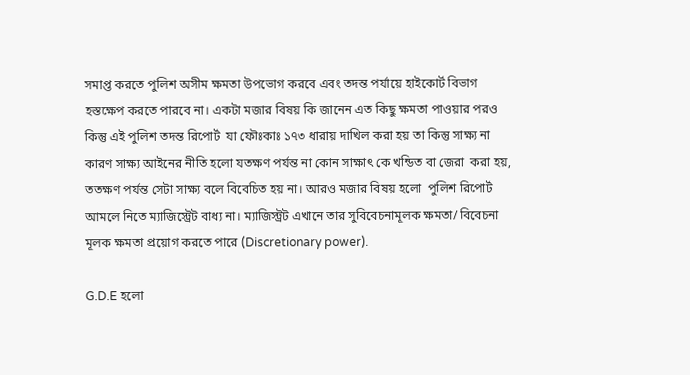সমাপ্ত করতে পুলিশ অসীম ক্ষমতা উপভোগ করবে এবং তদন্ত পর্যায়ে হাইকোর্ট বিভাগ হস্তক্ষেপ করতে পারবে না। একটা মজার বিষয় কি জানেন এত কিছু ক্ষমতা পাওয়ার পরও কিন্তু এই পুলিশ তদন্ত রিপোর্ট  যা ফৌঃকাঃ ১৭৩ ধারায় দাখিল করা হয় তা কিন্তু সাক্ষ্য না কারণ সাক্ষ্য আইনের নীতি হলো যতক্ষণ পর্যন্ত না কোন সাক্ষাৎ কে খন্ডিত বা জেরা  করা হয়, ততক্ষণ পর্যন্ত সেটা সাক্ষ্য বলে বিবেচিত হয় না। আরও মজার বিষয় হলো  পুলিশ রিপোর্ট আমলে নিতে ম্যাজিস্ট্রেট বাধ্য না। ম্যাজিস্ট্রট এখানে তার সুবিবেচনামূলক ক্ষমতা/ বিবেচনা মূলক ক্ষমতা প্রয়োগ করতে পারে (Discretionary power).

G.D.E হলো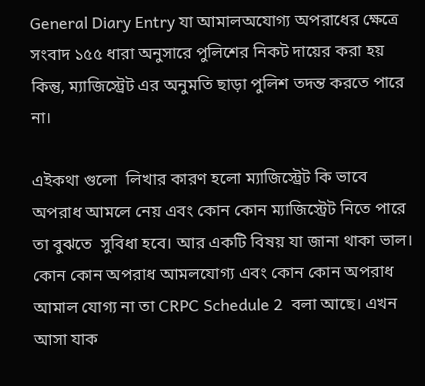General Diary Entry যা আমালঅযোগ্য অপরাধের ক্ষেত্রে সংবাদ ১৫৫ ধারা অনুসারে পুলিশের নিকট দায়ের করা হয় কিন্তু, ম্যাজিস্ট্রেট এর অনুমতি ছাড়া পুলিশ তদন্ত করতে পারে না।

এইকথা গুলো  লিখার কারণ হলো ম্যাজিস্ট্রেট কি ভাবে অপরাধ আমলে নেয় এবং কোন কোন ম্যাজিস্ট্রেট নিতে পারে তা বুঝতে  সুবিধা হবে। আর একটি বিষয় যা জানা থাকা ভাল।  কোন কোন অপরাধ আমলযোগ্য এবং কোন কোন অপরাধ আমাল যোগ্য না তা CRPC Schedule 2  বলা আছে। এখন আসা যাক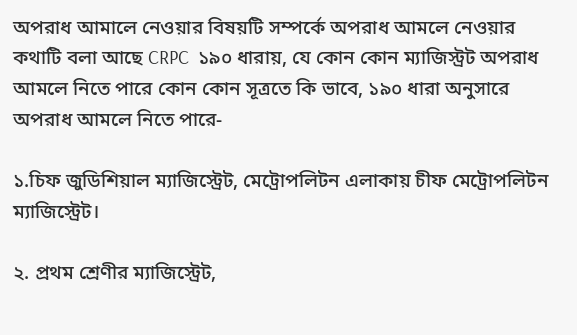অপরাধ আমালে নেওয়ার বিষয়টি সম্পর্কে অপরাধ আমলে নেওয়ার কথাটি বলা আছে CRPC  ১৯০ ধারায়, যে কোন কোন ম্যাজিস্ট্রট অপরাধ আমলে নিতে পারে কোন কোন সূত্রতে কি ভাবে, ১৯০ ধারা অনুসারে অপরাধ আমলে নিতে পারে-

১.চিফ জুডিশিয়াল ম্যাজিস্ট্রেট, মেট্রোপলিটন এলাকায় চীফ মেট্রোপলিটন ম্যাজিস্ট্রেট।

২. প্রথম শ্রেণীর ম্যাজিস্ট্রেট,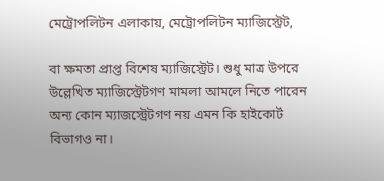মেট্রোপলিটন এলাকায়, মেট্রোপলিটন ম্যাজিস্ট্রেট,

বা ক্ষমতা প্রাপ্ত বিশেষ ম্যাজিস্ট্রেট। শুধু মাত্র উপরে উল্লেখিত ম্যাজিস্ট্রেটগণ মামলা আমলে নিতে পারেন অন্য কোন ম্যাজস্ট্রেটগণ নয় এমন কি হাইকোর্ট বিভাগও না।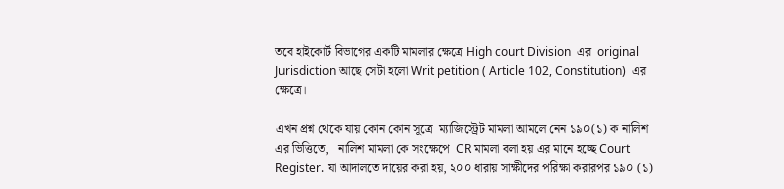তবে হাইকোর্ট বিভাগের একটি মামলার ক্ষেত্রে High court Division  এর  original Jurisdiction আছে সেটা হলো Writ petition ( Article 102, Constitution)  এর ক্ষেত্রে।

এখন প্রশ্ন থেকে যায় কোন কোন সূত্রে  ম্যাজিস্ট্রেট মামলা আমলে নেন ১৯০(১) ক নালিশ এর ভিত্তিতে,   নালিশ মামলা কে সংক্ষেপে  CR মামলা বলা হয় এর মানে হচ্ছে Court Register. যা আদালতে দায়ের করা হয়, ২০০ ধারায় সাক্ষীদের পরিক্ষা করারপর ১৯০ (১)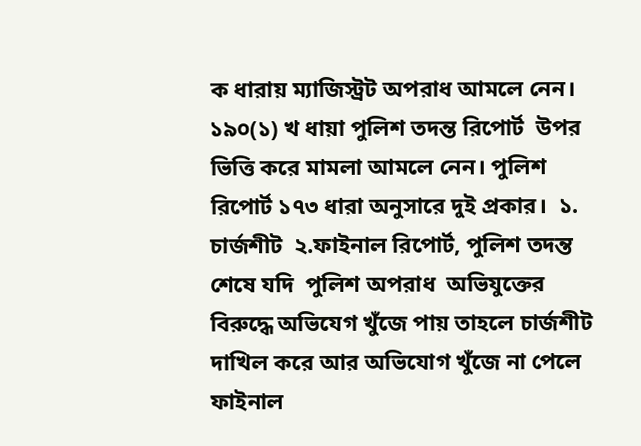ক ধারায় ম্যাজিস্ট্রট অপরাধ আমলে নেন। ১৯০(১) খ ধায়া পুলিশ তদন্ত রিপোর্ট  উপর ভিত্তি করে মামলা আমলে নেন। পুলিশ রিপোর্ট ১৭৩ ধারা অনুসারে দুই প্রকার।  ১. চার্জশীট  ২.ফাইনাল রিপোর্ট, পুলিশ তদন্ত শেষে যদি  পুলিশ অপরাধ  অভিযুক্তের বিরুদ্ধে অভিযেগ খুঁজে পায় তাহলে চার্জশীট দাখিল করে আর অভিযোগ খুঁজে না পেলে ফাইনাল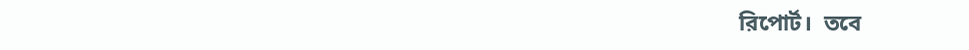রিপোর্ট।  তবে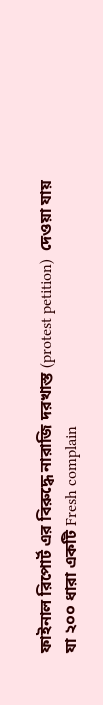ফাইনাল রিপোর্ট এর বিরুদ্ধে নারাজি দরখাস্ত (protest petition)  দেওয়া যায় যা ২০০ ধারা একটি Fresh complain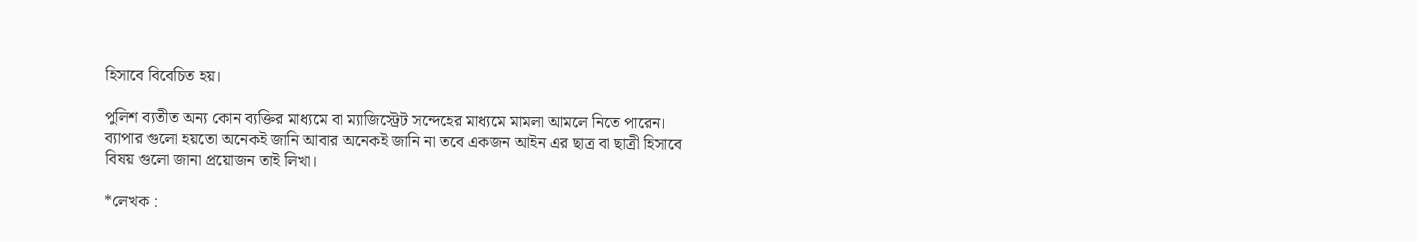হিসাবে বিবেচিত হয়।

পুলিশ ব্যতীত অন্য কোন ব্যক্তির মাধ্যমে বা ম্যাজিস্ট্রেট সন্দেহের মাধ্যমে মামলা আমলে নিতে পারেন।  ব্যাপার গুলো হয়তো অনেকই জানি আবার অনেকই জানি না তবে একজন আইন এর ছাত্র বা ছাত্রী হিসাবে বিষয় গুলো জানা প্রয়োজন তাই লিখা।

*লেখক :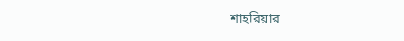শাহরিয়ার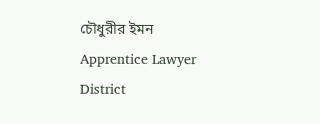চৌধুরীর ইমন Apprentice Lawyer District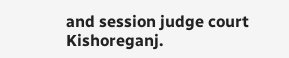and session judge court Kishoreganj.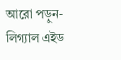আরো পড়ুন- লিগ্যাল এইড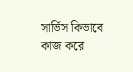সার্ভিস কিভাবে কাজ করে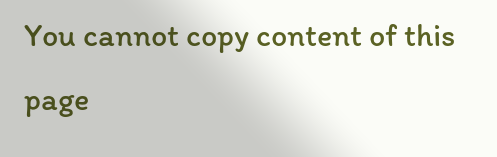You cannot copy content of this page